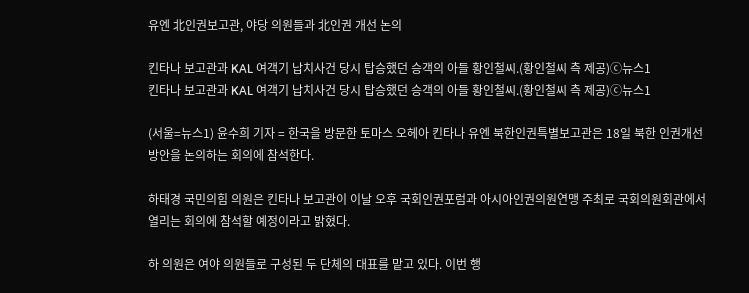유엔 北인권보고관, 야당 의원들과 北인권 개선 논의

킨타나 보고관과 KAL 여객기 납치사건 당시 탑승했던 승객의 아들 황인철씨.(황인철씨 측 제공)ⓒ뉴스1
킨타나 보고관과 KAL 여객기 납치사건 당시 탑승했던 승객의 아들 황인철씨.(황인철씨 측 제공)ⓒ뉴스1

(서울=뉴스1) 윤수희 기자 = 한국을 방문한 토마스 오헤아 킨타나 유엔 북한인권특별보고관은 18일 북한 인권개선 방안을 논의하는 회의에 참석한다.

하태경 국민의힘 의원은 킨타나 보고관이 이날 오후 국회인권포럼과 아시아인권의원연맹 주최로 국회의원회관에서 열리는 회의에 참석할 예정이라고 밝혔다.

하 의원은 여야 의원들로 구성된 두 단체의 대표를 맡고 있다. 이번 행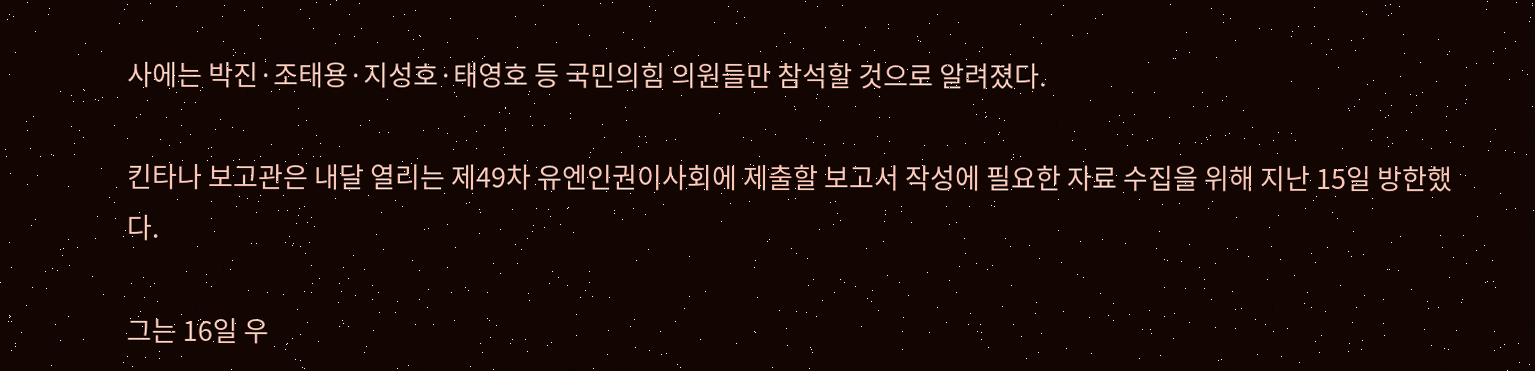사에는 박진·조태용·지성호·태영호 등 국민의힘 의원들만 참석할 것으로 알려졌다.

킨타나 보고관은 내달 열리는 제49차 유엔인권이사회에 제출할 보고서 작성에 필요한 자료 수집을 위해 지난 15일 방한했다.

그는 16일 우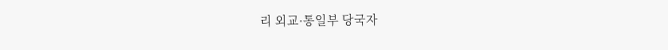리 외교·통일부 당국자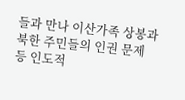들과 만나 이산가족 상봉과 북한 주민들의 인권 문제 등 인도적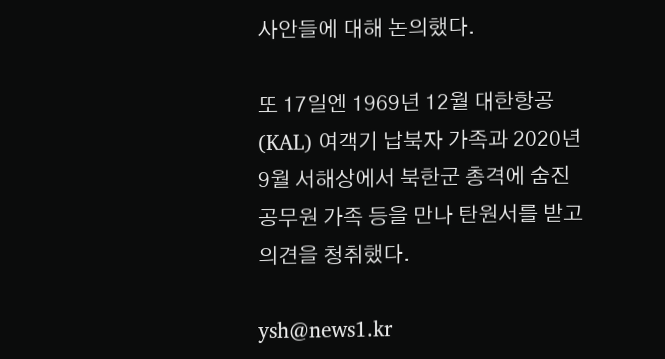사안들에 대해 논의했다.

또 17일엔 1969년 12월 대한항공(KAL) 여객기 납북자 가족과 2020년 9월 서해상에서 북한군 총격에 숨진 공무원 가족 등을 만나 탄원서를 받고 의견을 청취했다.

ysh@news1.kr